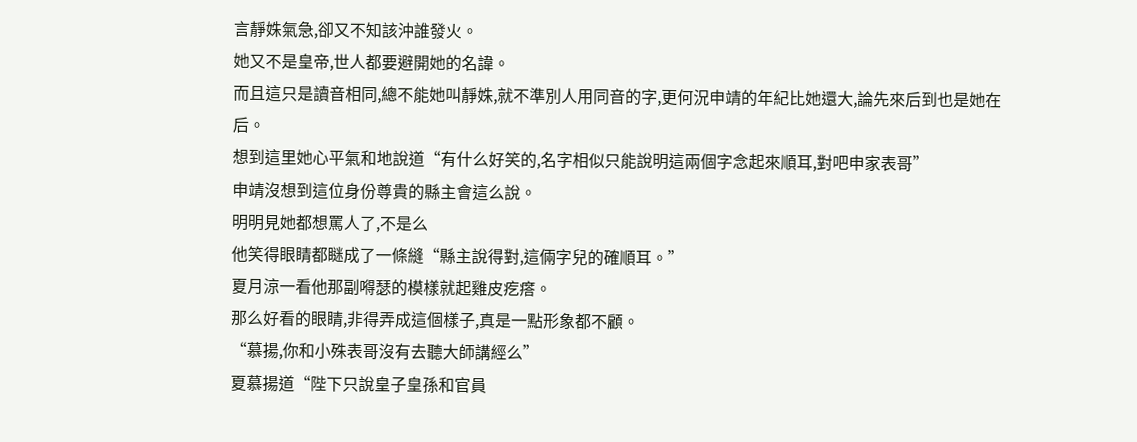言靜姝氣急,卻又不知該沖誰發火。
她又不是皇帝,世人都要避開她的名諱。
而且這只是讀音相同,總不能她叫靜姝,就不準別人用同音的字,更何況申靖的年紀比她還大,論先來后到也是她在后。
想到這里她心平氣和地說道“有什么好笑的,名字相似只能說明這兩個字念起來順耳,對吧申家表哥”
申靖沒想到這位身份尊貴的縣主會這么說。
明明見她都想罵人了,不是么
他笑得眼睛都瞇成了一條縫“縣主說得對,這倆字兒的確順耳。”
夏月涼一看他那副嘚瑟的模樣就起雞皮疙瘩。
那么好看的眼睛,非得弄成這個樣子,真是一點形象都不顧。
“慕揚,你和小殊表哥沒有去聽大師講經么”
夏慕揚道“陛下只說皇子皇孫和官員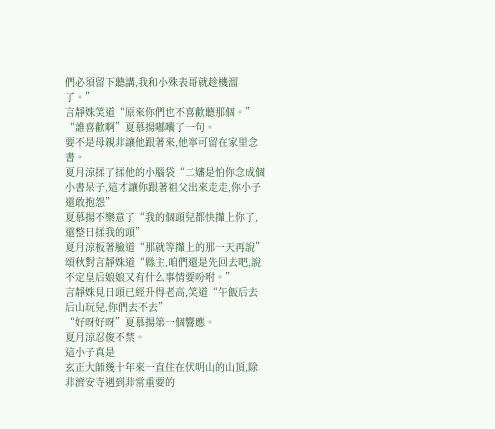們必須留下聽講,我和小殊表哥就趁機溜了。”
言靜姝笑道“原來你們也不喜歡聽那個。”
“誰喜歡啊”夏慕揚嘟囔了一句。
要不是母親非讓他跟著來,他寧可留在家里念書。
夏月涼揉了揉他的小腦袋“二嬸是怕你念成個小書呆子,這才讓你跟著祖父出來走走,你小子還敢抱怨”
夏慕揚不樂意了“我的個頭兒都快攆上你了,還整日揉我的頭”
夏月涼板著臉道“那就等攆上的那一天再說”
頌秋對言靜姝道“縣主,咱們還是先回去吧,說不定皇后娘娘又有什么事情要吩咐。”
言靜姝見日頭已經升得老高,笑道“午飯后去后山玩兒,你們去不去”
“好呀好呀”夏慕揚第一個響應。
夏月涼忍俊不禁。
這小子真是
玄正大師幾十年來一直住在伏明山的山頂,除非濟安寺遇到非常重要的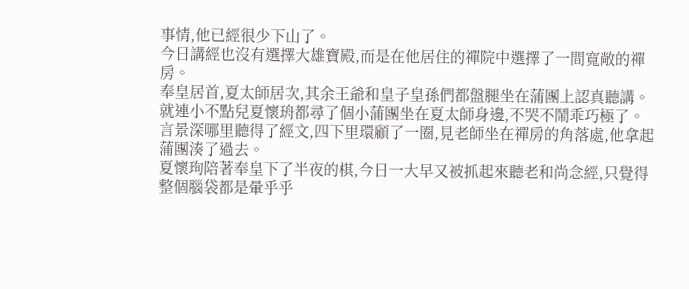事情,他已經很少下山了。
今日講經也沒有選擇大雄寶殿,而是在他居住的禪院中選擇了一間寬敞的禪房。
奉皇居首,夏太師居次,其余王爺和皇子皇孫們都盤腿坐在蒲團上認真聽講。
就連小不點兒夏懷珘都尋了個小蒲團坐在夏太師身邊,不哭不鬧乖巧極了。
言景深哪里聽得了經文,四下里環顧了一圈,見老師坐在禪房的角落處,他拿起蒲團湊了過去。
夏懷珣陪著奉皇下了半夜的棋,今日一大早又被抓起來聽老和尚念經,只覺得整個腦袋都是暈乎乎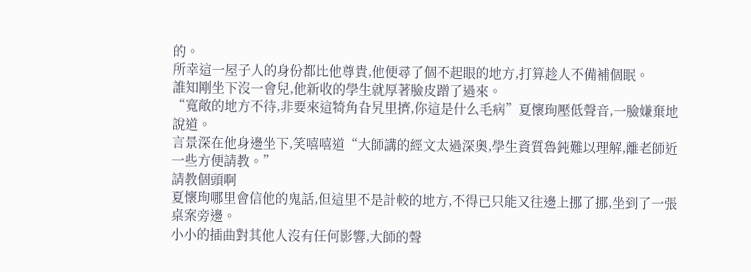的。
所幸這一屋子人的身份都比他尊貴,他便尋了個不起眼的地方,打算趁人不備補個眠。
誰知剛坐下沒一會兒,他新收的學生就厚著臉皮蹭了過來。
“寬敞的地方不待,非要來這犄角旮旯里擠,你這是什么毛病”夏懷珣壓低聲音,一臉嫌棄地說道。
言景深在他身邊坐下,笑嘻嘻道“大師講的經文太過深奧,學生資質魯鈍難以理解,離老師近一些方便請教。”
請教個頭啊
夏懷珣哪里會信他的鬼話,但這里不是計較的地方,不得已只能又往邊上挪了挪,坐到了一張桌案旁邊。
小小的插曲對其他人沒有任何影響,大師的聲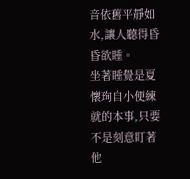音依舊平靜如水,讓人聽得昏昏欲睡。
坐著睡覺是夏懷珣自小便練就的本事,只要不是刻意盯著他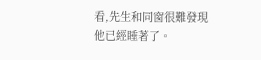看,先生和同窗很難發現他已經睡著了。